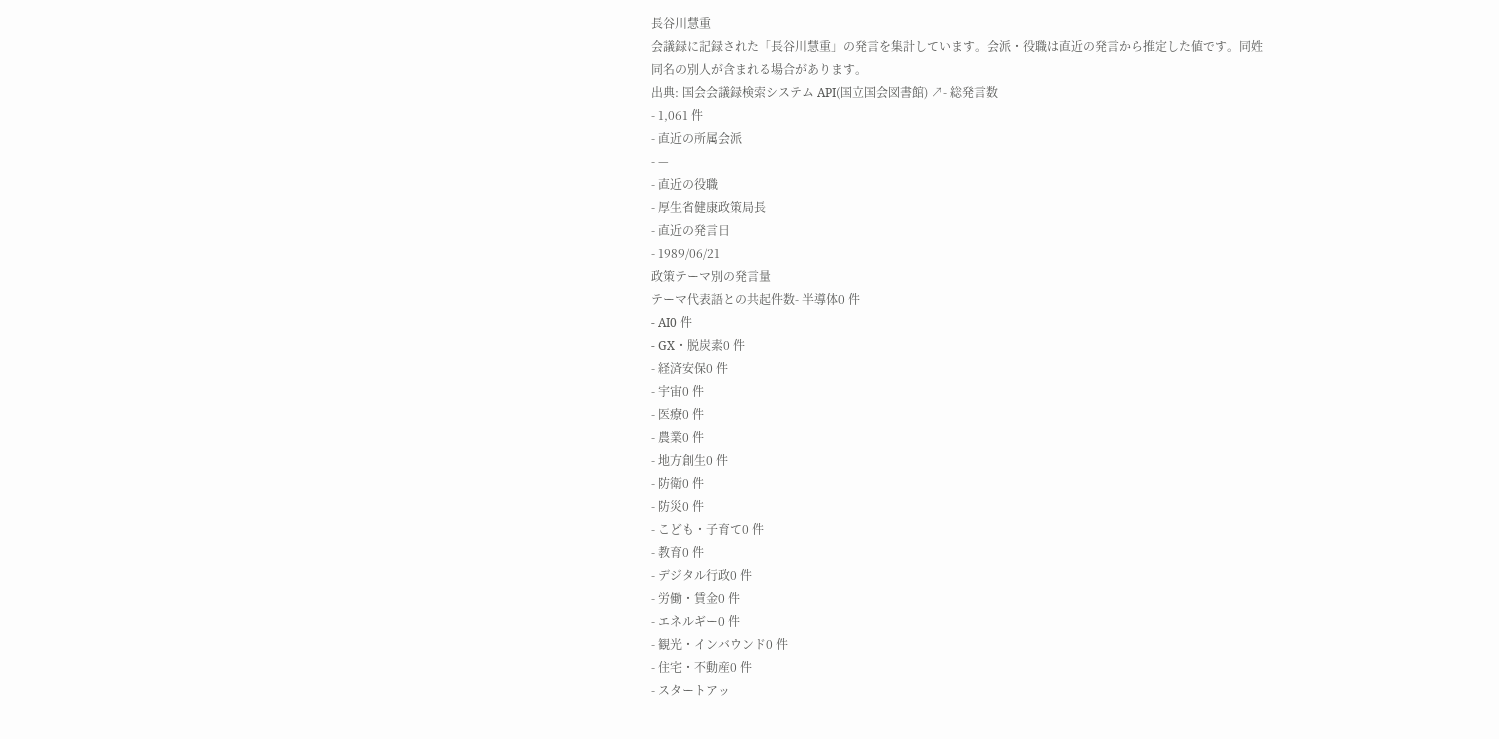長谷川慧重
会議録に記録された「長谷川慧重」の発言を集計しています。会派・役職は直近の発言から推定した値です。同姓同名の別人が含まれる場合があります。
出典: 国会会議録検索システム API(国立国会図書館) ↗- 総発言数
- 1,061 件
- 直近の所属会派
- —
- 直近の役職
- 厚生省健康政策局長
- 直近の発言日
- 1989/06/21
政策テーマ別の発言量
テーマ代表語との共起件数- 半導体0 件
- AI0 件
- GX・脱炭素0 件
- 経済安保0 件
- 宇宙0 件
- 医療0 件
- 農業0 件
- 地方創生0 件
- 防衛0 件
- 防災0 件
- こども・子育て0 件
- 教育0 件
- デジタル行政0 件
- 労働・賃金0 件
- エネルギー0 件
- 観光・インバウンド0 件
- 住宅・不動産0 件
- スタートアッ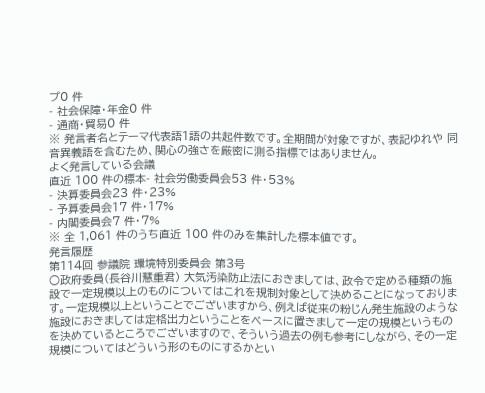プ0 件
- 社会保障・年金0 件
- 通商・貿易0 件
※ 発言者名とテーマ代表語1語の共起件数です。全期間が対象ですが、表記ゆれや 同音異義語を含むため、関心の強さを厳密に測る指標ではありません。
よく発言している会議
直近 100 件の標本- 社会労働委員会53 件・53%
- 決算委員会23 件・23%
- 予算委員会17 件・17%
- 内閣委員会7 件・7%
※ 全 1,061 件のうち直近 100 件のみを集計した標本値です。
発言履歴
第114回 参議院 環境特別委員会 第3号
○政府委員(長谷川慧重君) 大気汚染防止法におきましては、政令で定める種類の施設で一定規模以上のものについてはこれを規制対象として決めることになっております。一定規模以上ということでございますから、例えば従来の粉じん発生施設のような施設におきましては定格出力ということをベースに置きまして一定の規模というものを決めているところでございますので、そういう過去の例も参考にしながら、その一定規模についてはどういう形のものにするかとい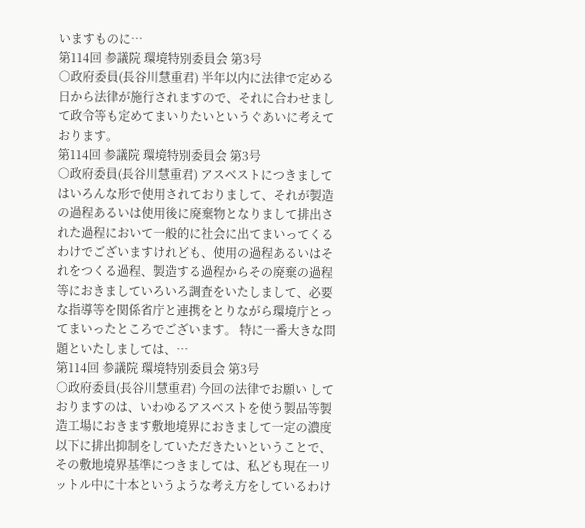いますものに…
第114回 参議院 環境特別委員会 第3号
○政府委員(長谷川慧重君) 半年以内に法律で定める日から法律が施行されますので、それに合わせまして政令等も定めてまいりたいというぐあいに考えております。
第114回 参議院 環境特別委員会 第3号
○政府委員(長谷川慧重君) アスベストにつきましてはいろんな形で使用されておりまして、それが製造の過程あるいは使用後に廃棄物となりまして排出された過程において一般的に社会に出てまいってくるわけでございますけれども、使用の過程あるいはそれをつくる過程、製造する過程からその廃棄の過程等におきましていろいろ調査をいたしまして、必要な指導等を関係省庁と連携をとりながら環境庁とってまいったところでございます。 特に一番大きな問題といたしましては、…
第114回 参議院 環境特別委員会 第3号
○政府委員(長谷川慧重君) 今回の法律でお願い しておりますのは、いわゆるアスベストを使う製品等製造工場におきます敷地境界におきまして一定の濃度以下に排出抑制をしていただきたいということで、その敷地境界基準につきましては、私ども現在一リットル中に十本というような考え方をしているわけ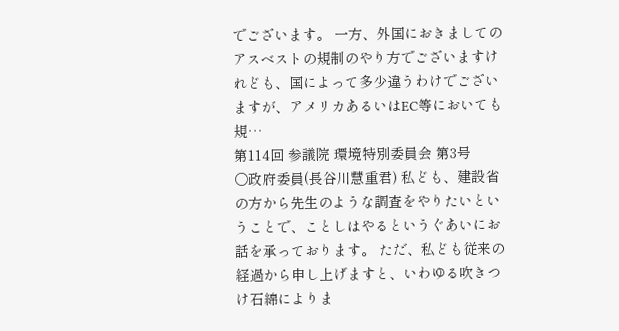でございます。 一方、外国におきましてのアスベストの規制のやり方でございますけれども、国によって多少違うわけでございますが、アメリカあるいはEC等においても規…
第114回 参議院 環境特別委員会 第3号
○政府委員(長谷川慧重君) 私ども、建設省の方から先生のような調査をやりたいということで、ことしはやるというぐあいにお話を承っております。 ただ、私ども従来の経過から申し上げますと、いわゆる吹きつけ石綿によりま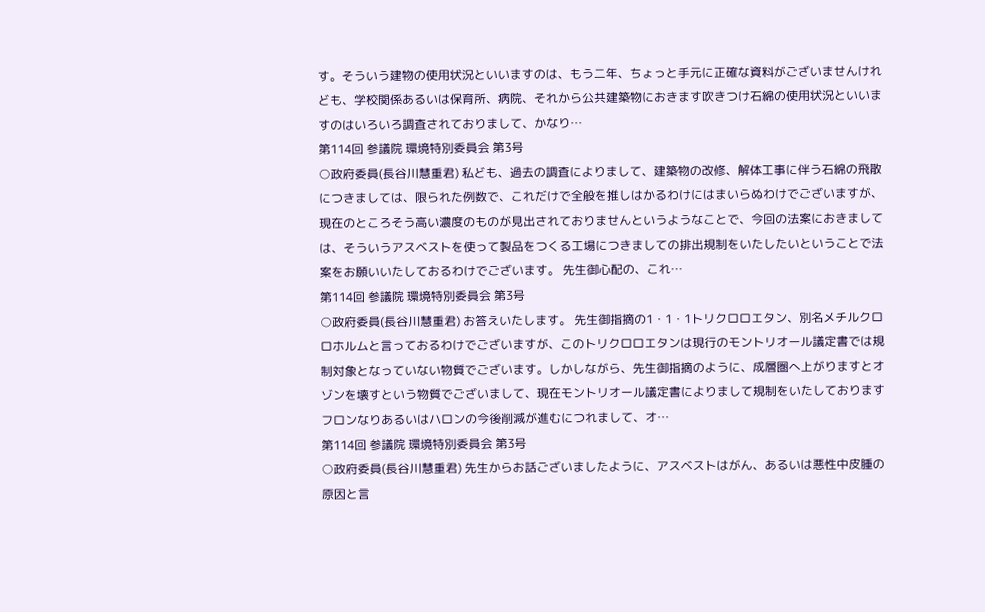す。そういう建物の使用状況といいますのは、もう二年、ちょっと手元に正確な資料がございませんけれども、学校関係あるいは保育所、病院、それから公共建築物におきます吹きつけ石綿の使用状況といいますのはいろいろ調査されておりまして、かなり…
第114回 参議院 環境特別委員会 第3号
○政府委員(長谷川慧重君) 私ども、過去の調査によりまして、建築物の改修、解体工事に伴う石綿の飛散につきましては、限られた例数で、これだけで全般を推しはかるわけにはまいらぬわけでございますが、現在のところそう高い濃度のものが見出されておりませんというようなことで、今回の法案におきましては、そういうアスベストを使って製品をつくる工場につきましての排出規制をいたしたいということで法案をお願いいたしておるわけでございます。 先生御心配の、これ…
第114回 参議院 環境特別委員会 第3号
○政府委員(長谷川慧重君) お答えいたします。 先生御指摘の1・1・1トリクロロエタン、別名メチルクロロホルムと言っておるわけでございますが、このトリクロロエタンは現行のモントリオール議定書では規制対象となっていない物質でございます。しかしながら、先生御指摘のように、成層圏へ上がりますとオゾンを壊すという物質でございまして、現在モントリオール議定書によりまして規制をいたしておりますフロンなりあるいはハロンの今後削減が進むにつれまして、オ…
第114回 参議院 環境特別委員会 第3号
○政府委員(長谷川慧重君) 先生からお話ございましたように、アスベストはがん、あるいは悪性中皮腫の原因と言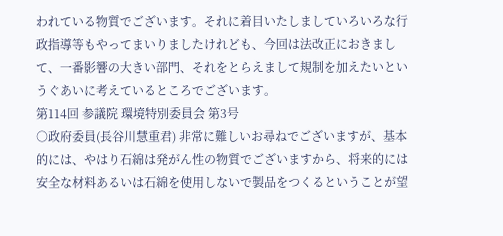われている物質でございます。それに着目いたしましていろいろな行政指導等もやってまいりましたけれども、今回は法改正におきまして、一番影響の大きい部門、それをとらえまして規制を加えたいというぐあいに考えているところでございます。
第114回 参議院 環境特別委員会 第3号
○政府委員(長谷川慧重君) 非常に難しいお尋ねでございますが、基本的には、やはり石綿は発がん性の物質でございますから、将来的には安全な材料あるいは石綿を使用しないで製品をつくるということが望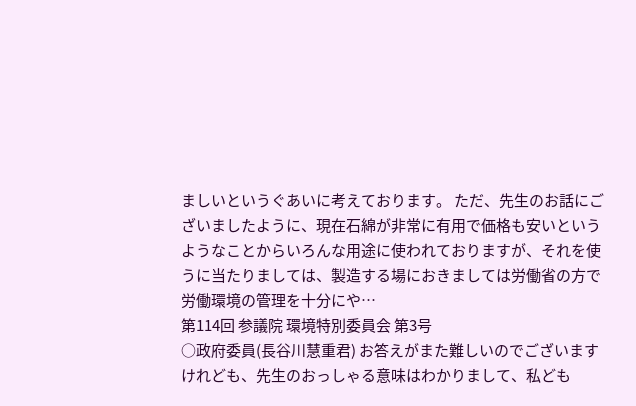ましいというぐあいに考えております。 ただ、先生のお話にございましたように、現在石綿が非常に有用で価格も安いというようなことからいろんな用途に使われておりますが、それを使うに当たりましては、製造する場におきましては労働省の方で労働環境の管理を十分にや…
第114回 参議院 環境特別委員会 第3号
○政府委員(長谷川慧重君) お答えがまた難しいのでございますけれども、先生のおっしゃる意味はわかりまして、私ども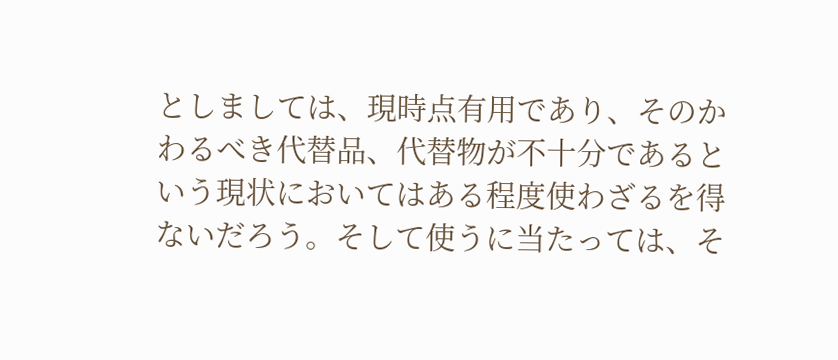としましては、現時点有用であり、そのかわるべき代替品、代替物が不十分であるという現状においてはある程度使わざるを得ないだろう。そして使うに当たっては、そ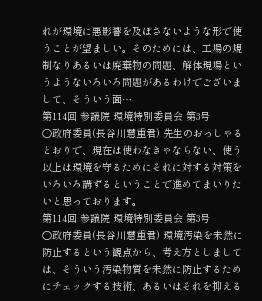れが環境に悪影響を及ぼさないような形で使うことが望ましい。そのためには、工場の規制なりあるいは廃棄物の問題、解体現場というようないろいろ問題があるわけでございまして、そういう面…
第114回 参議院 環境特別委員会 第3号
○政府委員(長谷川慧重君) 先生のおっしゃるとおりで、現在は使わなきゃならない、使う以上は環境を守るためにそれに対する対策をいろいろ講ずるということで進めてまいりたいと思っております。
第114回 参議院 環境特別委員会 第3号
○政府委員(長谷川慧重君) 環境汚染を未然に防止するという観点から、考え方としましては、そういう汚染物質を未然に防止するためにチェックする技術、あるいはそれを抑える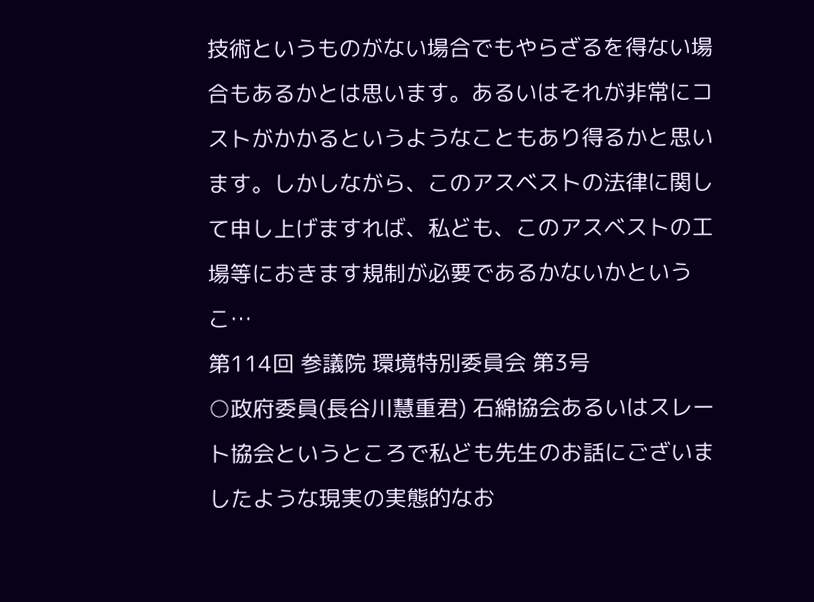技術というものがない場合でもやらざるを得ない場合もあるかとは思います。あるいはそれが非常にコストがかかるというようなこともあり得るかと思います。しかしながら、このアスベストの法律に関して申し上げますれば、私ども、このアスベストの工場等におきます規制が必要であるかないかというこ…
第114回 参議院 環境特別委員会 第3号
○政府委員(長谷川慧重君) 石綿協会あるいはスレート協会というところで私ども先生のお話にございましたような現実の実態的なお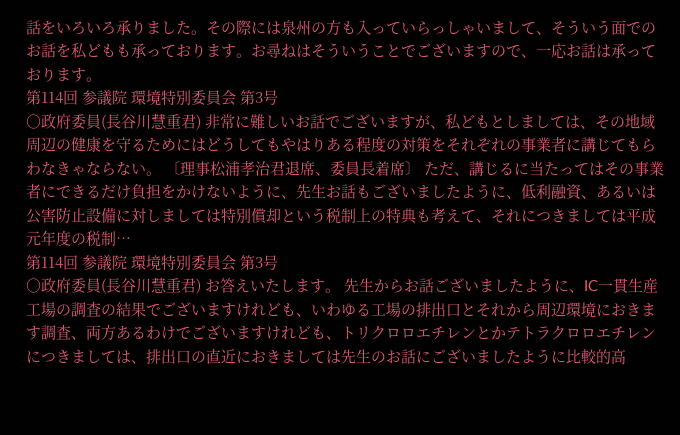話をいろいろ承りました。その際には泉州の方も入っていらっしゃいまして、そういう面でのお話を私どもも承っております。お尋ねはそういうことでございますので、一応お話は承っております。
第114回 参議院 環境特別委員会 第3号
○政府委員(長谷川慧重君) 非常に難しいお話でございますが、私どもとしましては、その地域周辺の健康を守るためにはどうしてもやはりある程度の対策をそれぞれの事業者に講じてもらわなきゃならない。 〔理事松浦孝治君退席、委員長着席〕 ただ、講じるに当たってはその事業者にできるだけ負担をかけないように、先生お話もございましたように、低利融資、あるいは公害防止設備に対しましては特別償却という税制上の特典も考えて、それにつきましては平成元年度の税制…
第114回 参議院 環境特別委員会 第3号
○政府委員(長谷川慧重君) お答えいたします。 先生からお話ございましたように、IC一貫生産工場の調査の結果でございますけれども、いわゆる工場の排出口とそれから周辺環境におきます調査、両方あるわけでございますけれども、トリクロロエチレンとかテトラクロロエチレンにつきましては、排出口の直近におきましては先生のお話にございましたように比較的高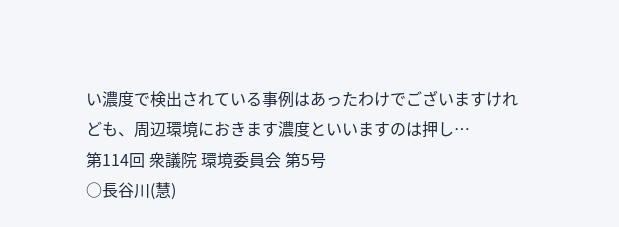い濃度で検出されている事例はあったわけでございますけれども、周辺環境におきます濃度といいますのは押し…
第114回 衆議院 環境委員会 第5号
○長谷川(慧)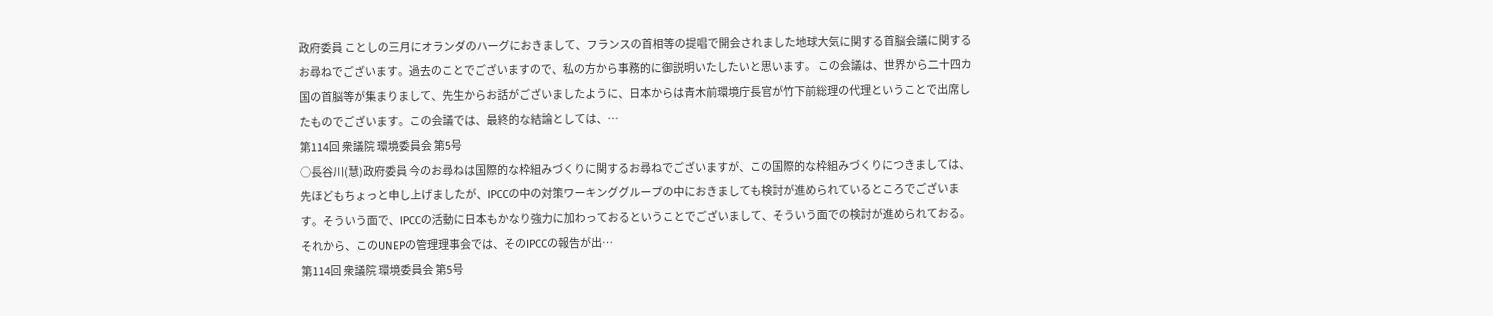政府委員 ことしの三月にオランダのハーグにおきまして、フランスの首相等の提唱で開会されました地球大気に関する首脳会議に関するお尋ねでございます。過去のことでございますので、私の方から事務的に御説明いたしたいと思います。 この会議は、世界から二十四カ国の首脳等が集まりまして、先生からお話がございましたように、日本からは青木前環境庁長官が竹下前総理の代理ということで出席したものでございます。この会議では、最終的な結論としては、…
第114回 衆議院 環境委員会 第5号
○長谷川(慧)政府委員 今のお尋ねは国際的な枠組みづくりに関するお尋ねでございますが、この国際的な枠組みづくりにつきましては、先ほどもちょっと申し上げましたが、IPCCの中の対策ワーキンググループの中におきましても検討が進められているところでございます。そういう面で、IPCCの活動に日本もかなり強力に加わっておるということでございまして、そういう面での検討が進められておる。 それから、このUNEPの管理理事会では、そのIPCCの報告が出…
第114回 衆議院 環境委員会 第5号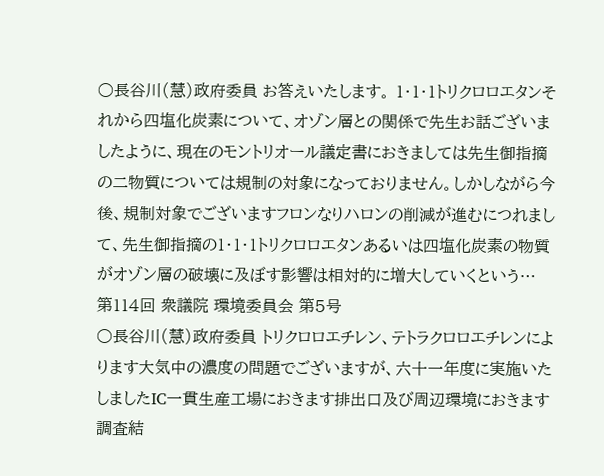○長谷川(慧)政府委員 お答えいたします。 1・1・1トリクロロエタンそれから四塩化炭素について、オゾン層との関係で先生お話ございましたように、現在のモントリオール議定書におきましては先生御指摘の二物質については規制の対象になっておりません。しかしながら今後、規制対象でございますフロンなりハロンの削減が進むにつれまして、先生御指摘の1・1・1トリクロロエタンあるいは四塩化炭素の物質がオゾン層の破壊に及ぼす影響は相対的に増大していくという…
第114回 衆議院 環境委員会 第5号
○長谷川(慧)政府委員 トリクロロエチレン、テトラクロロエチレンによります大気中の濃度の問題でございますが、六十一年度に実施いたしましたIC一貫生産工場におきます排出口及び周辺環境におきます調査結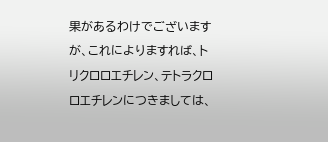果があるわけでございますが、これによりますれば、トリクロロエチレン、テトラクロロエチレンにつきましては、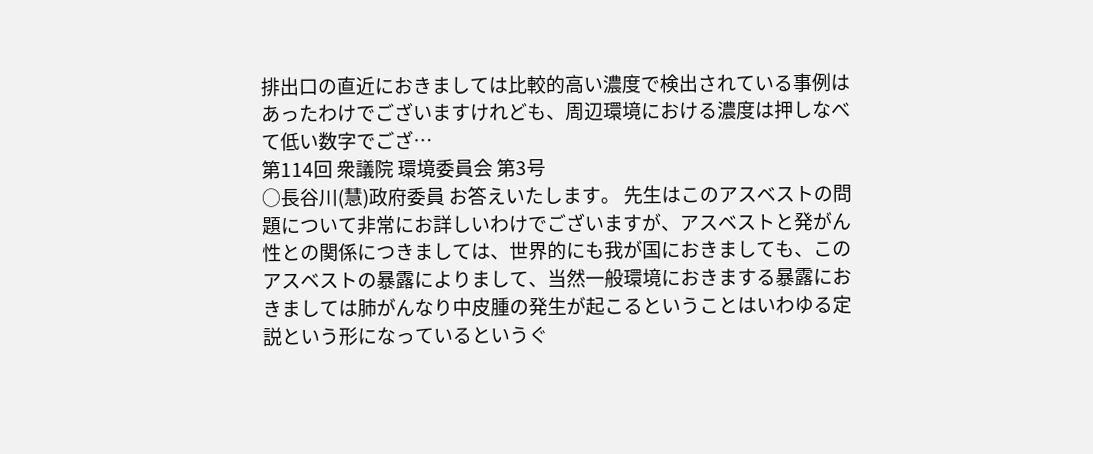排出口の直近におきましては比較的高い濃度で検出されている事例はあったわけでございますけれども、周辺環境における濃度は押しなべて低い数字でござ…
第114回 衆議院 環境委員会 第3号
○長谷川(慧)政府委員 お答えいたします。 先生はこのアスベストの問題について非常にお詳しいわけでございますが、アスベストと発がん性との関係につきましては、世界的にも我が国におきましても、このアスベストの暴露によりまして、当然一般環境におきまする暴露におきましては肺がんなり中皮腫の発生が起こるということはいわゆる定説という形になっているというぐ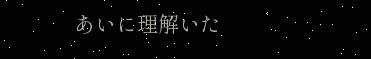あいに理解いた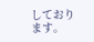しております。